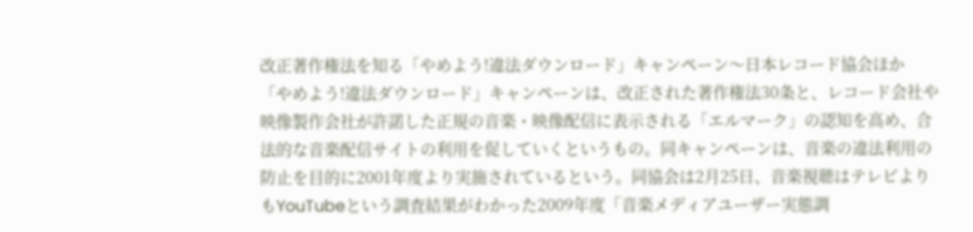改正著作権法を知る「やめよう!違法ダウンロード」キャンペーン〜日本レコード協会ほか
「やめよう!違法ダウンロード」キャンペーンは、改正された著作権法30条と、レコード会社や映像製作会社が許諾した正規の音楽・映像配信に表示される「エルマーク」の認知を高め、合法的な音楽配信サイトの利用を促していくというもの。同キャンペーンは、音楽の違法利用の防止を目的に2001年度より実施されているという。同協会は2月25日、音楽視聴はテレビよりもYouTubeという調査結果がわかった2009年度「音楽メディアユーザー実態調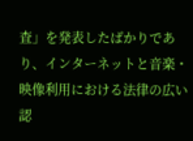査」を発表したばかりであり、インターネットと音楽・映像利用における法律の広い認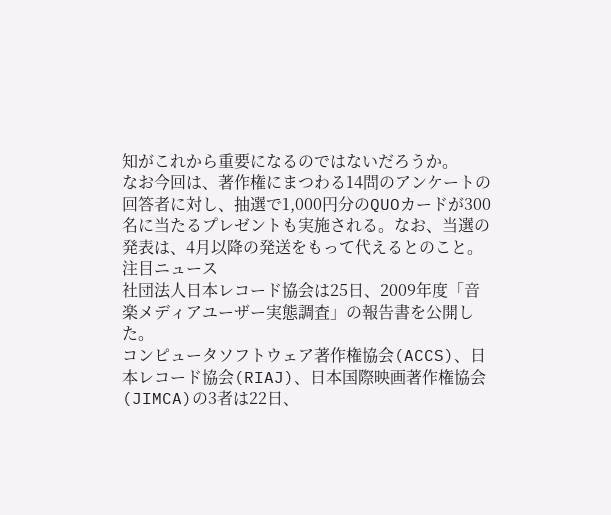知がこれから重要になるのではないだろうか。
なお今回は、著作権にまつわる14問のアンケートの回答者に対し、抽選で1,000円分のQUOカードが300名に当たるプレゼントも実施される。なお、当選の発表は、4月以降の発送をもって代えるとのこと。
注目ニュース
社団法人日本レコード協会は25日、2009年度「音楽メディアユーザー実態調査」の報告書を公開した。
コンピュータソフトウェア著作権協会(ACCS)、日本レコード協会(RIAJ)、日本国際映画著作権協会(JIMCA)の3者は22日、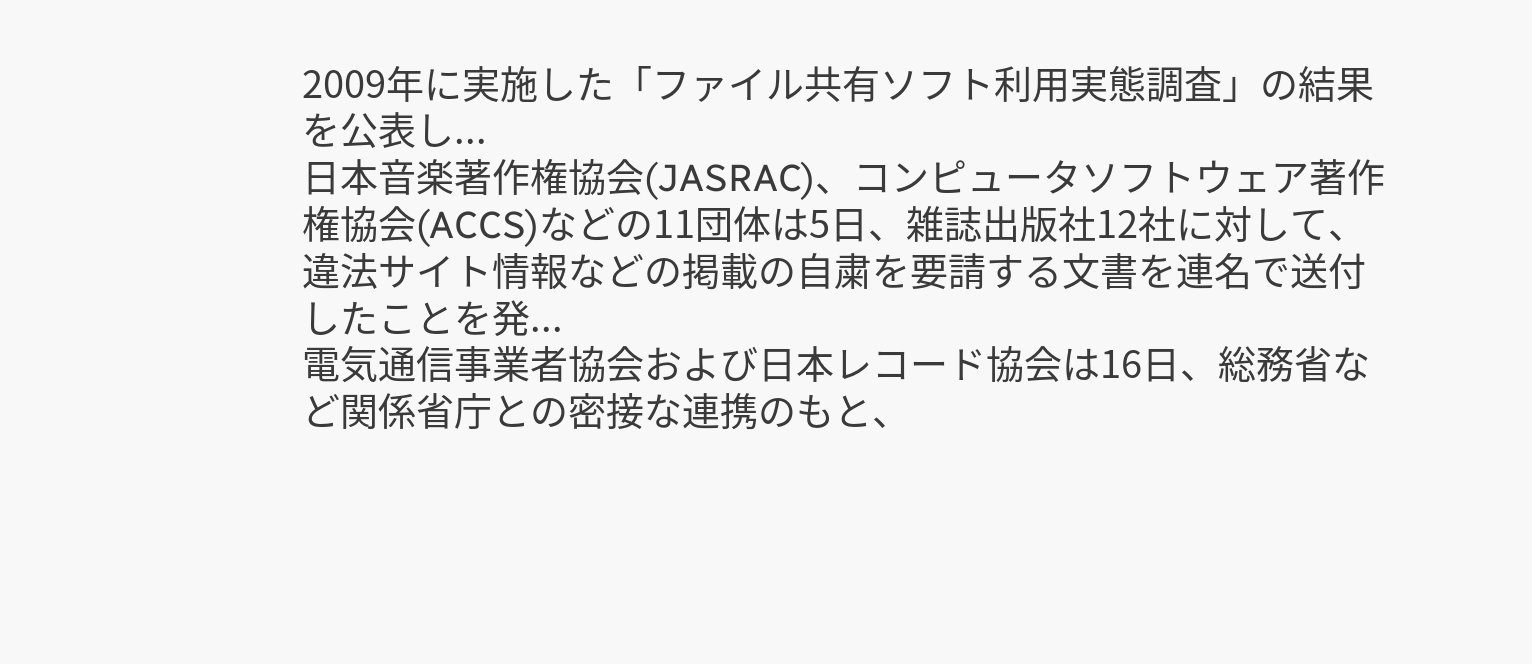2009年に実施した「ファイル共有ソフト利用実態調査」の結果を公表し...
日本音楽著作権協会(JASRAC)、コンピュータソフトウェア著作権協会(ACCS)などの11団体は5日、雑誌出版社12社に対して、違法サイト情報などの掲載の自粛を要請する文書を連名で送付したことを発...
電気通信事業者協会および日本レコード協会は16日、総務省など関係省庁との密接な連携のもと、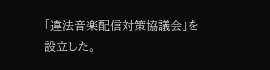「違法音楽配信対策協議会」を設立した。